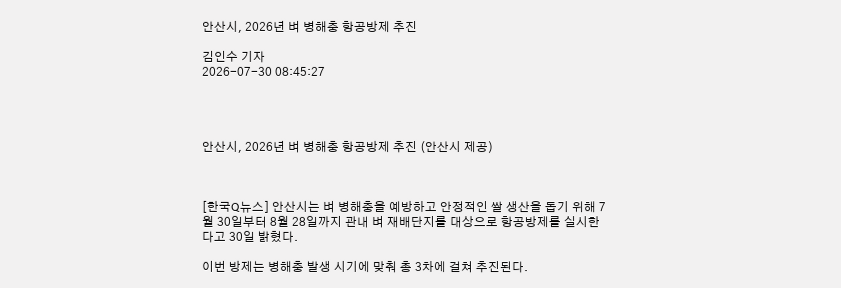안산시, 2026년 벼 병해충 항공방제 추진

김인수 기자
2026-07-30 08:45:27




안산시, 2026년 벼 병해충 항공방제 추진 (안산시 제공)



[한국Q뉴스] 안산시는 벼 병해충을 예방하고 안정적인 쌀 생산을 돕기 위해 7월 30일부터 8월 28일까지 관내 벼 재배단지를 대상으로 항공방제를 실시한다고 30일 밝혔다.

이번 방제는 병해충 발생 시기에 맞춰 총 3차에 걸쳐 추진된다.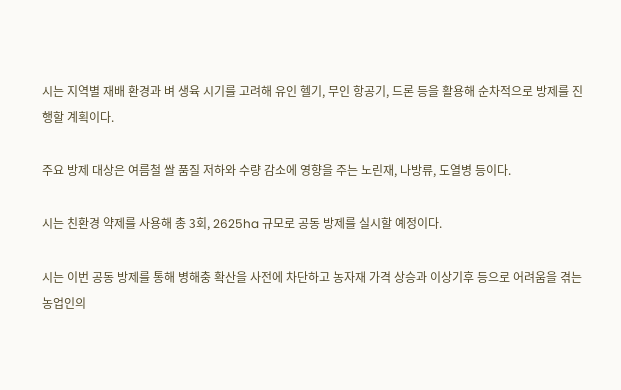시는 지역별 재배 환경과 벼 생육 시기를 고려해 유인 헬기, 무인 항공기, 드론 등을 활용해 순차적으로 방제를 진행할 계획이다.

주요 방제 대상은 여름철 쌀 품질 저하와 수량 감소에 영향을 주는 노린재, 나방류, 도열병 등이다.

시는 친환경 약제를 사용해 총 3회, 2625ha 규모로 공동 방제를 실시할 예정이다.

시는 이번 공동 방제를 통해 병해충 확산을 사전에 차단하고 농자재 가격 상승과 이상기후 등으로 어려움을 겪는 농업인의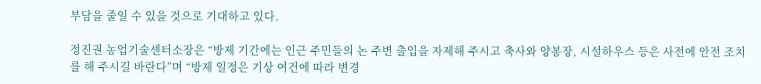부담을 줄일 수 있을 것으로 기대하고 있다.

정진권 농업기술센터소장은 “방제 기간에는 인근 주민들의 논 주변 출입을 자제해 주시고 축사와 양봉장, 시설하우스 등은 사전에 안전 조치를 해 주시길 바란다”며 “방제 일정은 기상 여건에 따라 변경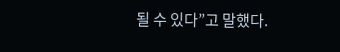될 수 있다”고 말했다.